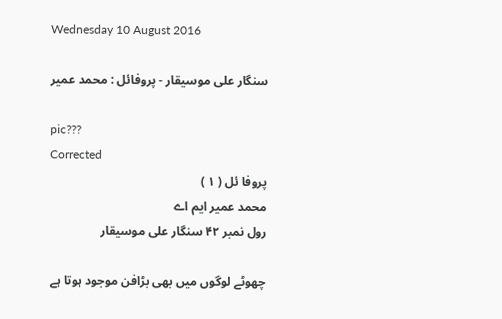Wednesday 10 August 2016

سنگار علی موسیقار - پروفائل : محمد عمیر

pic???
Corrected
پروفا ئل ( ۱ )
محمد عمیر ایم اے
رول نمبر ۴۲ سنگار علی موسیقار

چھوٹے لوگوں میں بھی بڑافن موجود ہوتا ہے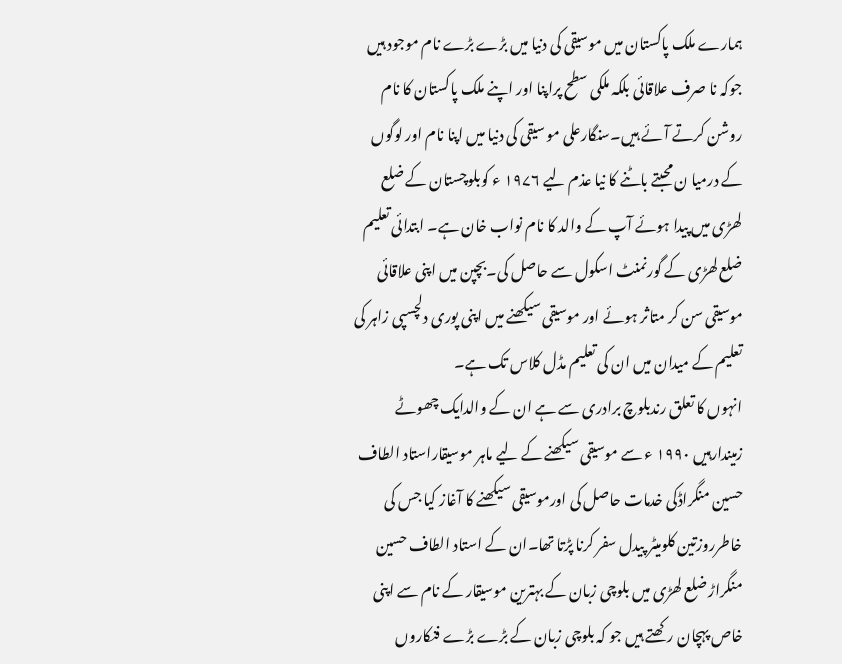ہمارے ملک پاکستان میں موسیقی کی دنیا میں بڑے بڑے نام موجود ہیں جوکہ نا صرف علاقائی بلکہ ملکی سطح پراپنا اور اپنے ملک پاکستان کا نام روشن کرتے آئے ہیں۔سنگارعلی مو سیقی کی دنیا میں اپنا نام اور لوگوں کے درمیا ن محبتے باٹنے کا نیا عذم لیے ۱۹۷۶ ء کوبلوچستان کے ضلع لھڑی میں پیدا ہوئے آپ کے والد کا نام نواب خان ہے۔ ابتدائی تعلیم ضلع لھڑی کے گورنمنٹ اسکول سے حاصل کی۔بچپن میں اپنی علاقائی موسیقی سن کر متاثر ہوئے اور موسیقی سیکھنے میں اپنی پوری دلچسپی زاہر کی تعلیم کے میدان میں ان کی تعلیم مڈل کلاس تک ہے۔
انہوں کا تعلق رندبلوچ برادری سے ہے ان کے والدایک چھوٹے زمیندارہیں ۱۹۹۰ ء سے موسیقی سیکھنے کے لیے ماہر موسیقاراستاد الطاف حسین منگراڈکی خدمات حاصل کی اورموسیقی سیکھنے کا آغاز کیا جس کی خاطرروزتین کلومیٹر پیدل سفر کرنا پڑتا تھا۔ان کے استاد الطاف حسین منگراڑ ضلع لھڑی میں بلوچی زبان کے بہترین موسیقار کے نام سے اپنی خاص پہچان رکھتے ہیں جو کہ بلوچی زبان کے بڑے بڑے فنکاروں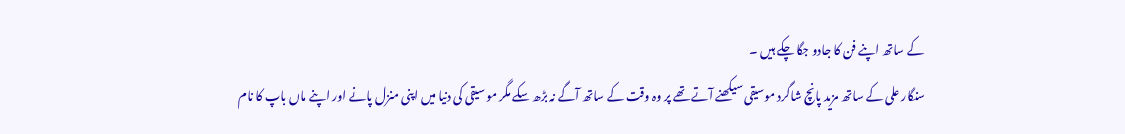کے ساتھ اپنے فن کا جادو جگا چکے ہیں ۔
سنگار علی کے ساتھ مزید پانچ شاگرد موسیقی سیکھنے آتے تھے پر وہ وقت کے ساتھ آگے نہ بڑھ سکے مگر مو سیقی کی دنیا میں اپنی منزل پانے اور اپنے ماں باپ کا نام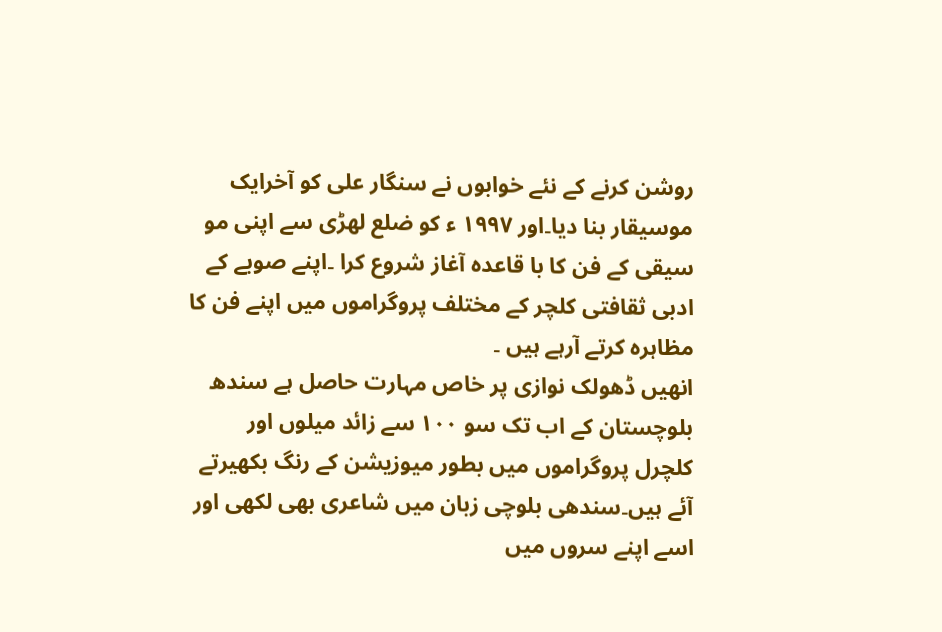روشن کرنے کے نئے خوابوں نے سنگار علی کو آخرایک موسیقار بنا دیا۔اور ۱۹۹۷ ء کو ضلع لھڑی سے اپنی مو سیقی کے فن کا با قاعدہ آغاز شروع کرا ۔اپنے صوبے کے ادبی ثقافتی کلچر کے مختلف پروگراموں میں اپنے فن کا مظاہرہ کرتے آرہے ہیں ۔
انھیں ڈھولک نوازی پر خاص مہارت حاصل ہے سندھ بلوچستان کے اب تک سو ۱۰۰ سے زائد میلوں اور کلچرل پروگراموں میں بطور میوزیشن کے رنگ بکھیرتے آئے ہیں۔سندھی بلوچی زبان میں شاعری بھی لکھی اور اسے اپنے سروں میں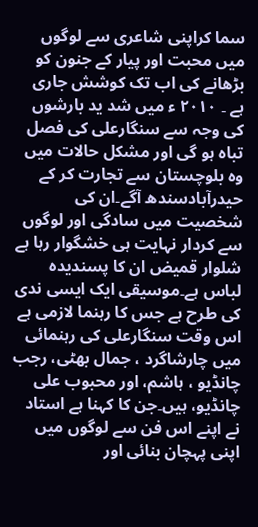سما کراپنی شاعری سے لوگوں میں محبت اور پیار کے جنون کو بڑھانے کی اب تک کوشش جاری ہے ۔ ۲۰۱۰ ء میں شد ید بارشوں کی وجہ سے سنگارعلی کی فصل تباہ ہو گی اور مشکل حالات میں وہ بلوچستان سے تجارت کر کے حیدرآبادسندھ آگے۔ان کی شخصیت میں سادگی اور لوگوں سے کردار نہایت ہی خشگوار رہا ہے شلوار قمیض ان کا پسندیدہ لباس ہے۔موسیقی ایک ایسی ندی کی طرح ہے جس کا رہنما لازمی ہے اس وقت سنگارعلی کی رہنمائی میں چارشاگرد ، جمال بھٹی، رجب چانڈیو ، ہاشم، اور محبوب علی چانڈیو، ہیں۔جن کا کہنا ہے استاد نے اپنے اس فن سے لوگوں میں اپنی پہچان بنائی اور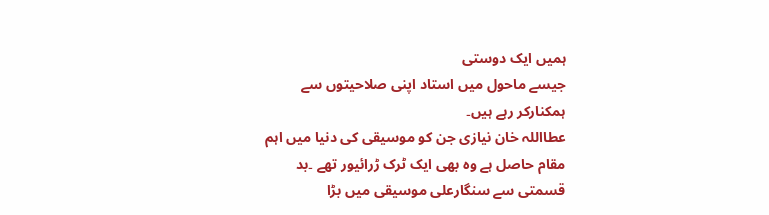ہمیں ایک دوستی
جیسے ماحول میں استاد اپنی صلاحیتوں سے ہمکنارکر رہے ہیں۔
عطااللہ خان نیازی جن کو موسیقی کی دنیا میں اہم مقام حاصل ہے وہ بھی ایک ٹرک ڑرائیور تھے ۔بد قسمتی سے سنگارعلی موسیقی میں بڑا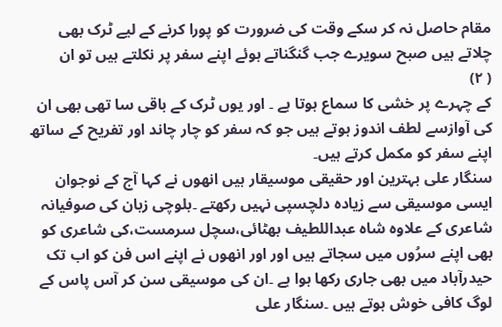مقام حاصل نہ کر سکے وقت کی ضرورت کو پورا کرنے کے لیے ٹرک بھی چلاتے ہیں صبح سویرے جب گنگناتے ہوئے اپنے سفر پر نکلتے ہیں تو ان
( ۲)
کے چہرے پر خشی کا سماع ہوتا ہے ۔ اور یوں ٹرک کے باقی سا تھی بھی ان کی آوازسے لطف اندوز ہوتے ہیں جو کہ سفر کو چار چاند اور تفریح کے ساتھ اپنے سفر کو مکمل کرتے ہیں۔
سنگار علی بہترین اور حقیقی موسیقار ہیں انھوں نے کہا آج کے نوجوان ایسی موسیقی سے زیادہ دلچسپی نہیں رکھتے ۔بلوچی زبان کی صوفیانہ شاعری کے علاوہ شاہ عبداللطیف بھٹائی،سچل سرمست،کی شاعری کو بھی اپنے سرُوں میں سجاتے ہیں اور اور انھوں نے اپنے اس فن کو اب تک حیدرآباد میں بھی جاری رکھا ہوا ہے ۔ان کی موسیقی سن کر آس پاس کے لوگ کافی خوش ہوتے ہیں ۔سنگار علی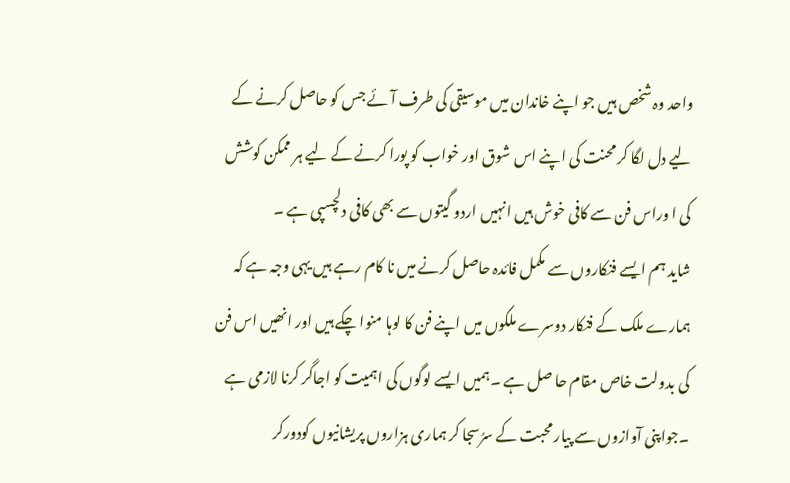واحد وہ شخص ہیں جو اپنے خاندان میں موسیقی کی طرف آئے جس کو حاصل کرنے کے لیے دل لگا کر محنت کی اپنے اس شوق اور خواب کو پورا کرنے کے لیے ہر ممکن کوشش کی ا وراس فن سے کافی خوش ہیں انہیں اردو گیتوں سے بھی کافی دلچسپی ہے ۔
شاید ہم ایسے فنکاروں سے مکمل فائدہ حاصل کرنے میں نا کام رہے ہیں یہی وجہ ہے کہ ہمارے ملک کے فنکار دوسرے ملکوں میں اپنے فن کا لوہا منوا چکے ہیں اور انھیں اس فن کی بدولت خاص مقام حا صل ہے ۔ہمیں ایسے لوگوں کی اہمیت کو اجاگر کرنا لازمی ہے ۔جواپنی آوازوں سے پیار محبت کے سرُسجا کر ہماری ہزاروں پریشانیوں کودورکر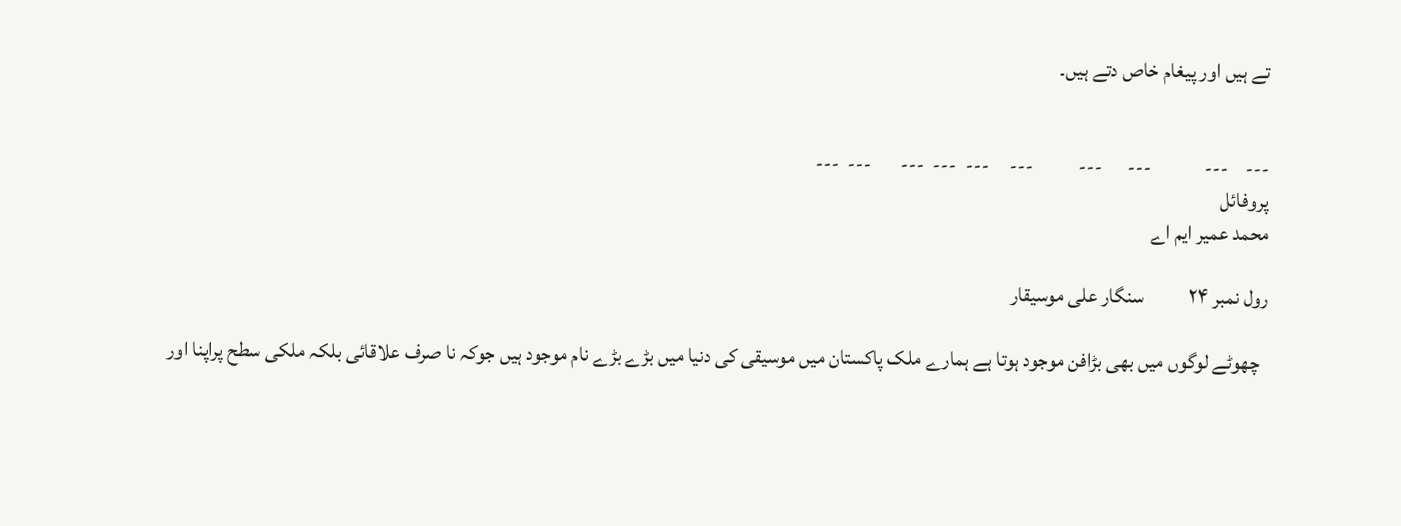تے ہیں اور پیغام خاص دتے ہیں۔


---    ---             ---      ---           ---     ---  ---  ---       ---  ---
پروفائل
محمد عمیر ایم اے

رول نمبر ۲۴           سنگار علی موسیقار

  چھوٹے لوگوں میں بھی بڑافن موجود ہوتا ہے ہمارے ملک پاکستان میں موسیقی کی دنیا میں بڑے بڑے نام موجود ہیں جوکہ نا صرف علاقائی بلکہ ملکی سطح پراپنا اور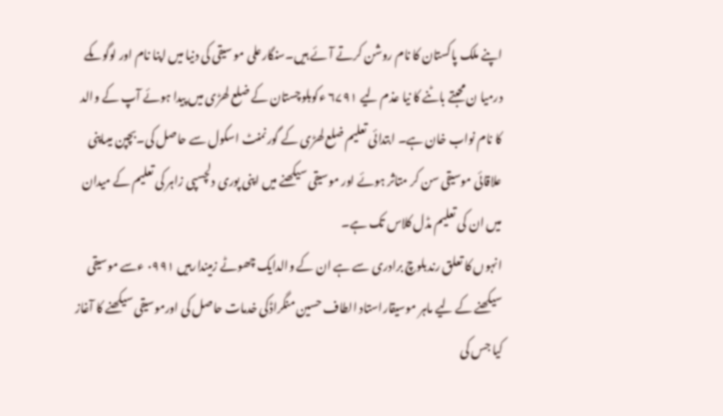اپنے ملک پاکستان کا نام روشن کرتے آئے ہیں۔سنگارعلی مو سیقی کی دنیا میں اپنا نام اور لوگوںکے درمیا ن محبتے باٹنے کا نیا عذم لیے ۶۷۹۱ ءکوبلوچستان کے ضلع لھڑی میں پیدا ہوئے آپ کے والد کا نام نواب خان ہے۔ ابتدائی تعلیم ضلع لھڑی کے گورنمنٹ اسکول سے حاصل کی۔بچپن میںاپنی علاقائی موسیقی سن کر متاثر ہوئے اور موسیقی سیکھنے میں اپنی پوری دلچسپی زاہر کی تعلیم کے میدان میں ان کی تعلیم مڈل کلاس تک ہے۔
انہوں کا تعلق رندبلوچ برادری سے ہے ان کے والدایک چھوٹے زمیندارہیں ۰۹۹۱ ءسے موسیقی سیکھنے کے لیے ماہر موسیقاراستاد الطاف حسین منگراڈکی خدمات حاصل کی اورموسیقی سیکھنے کا آغاز کیا جس کی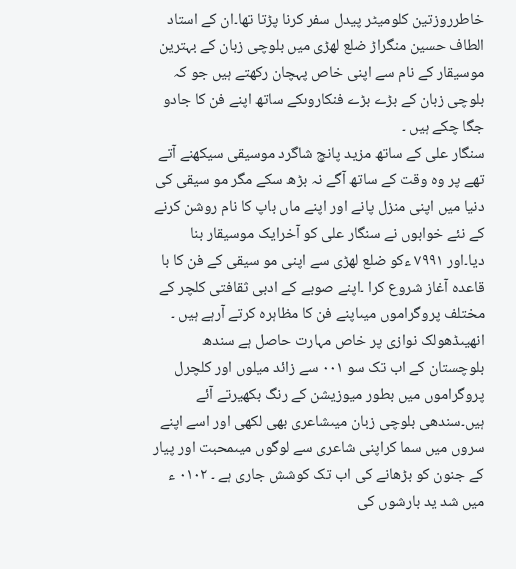خاطرروزتین کلومیٹر پیدل سفر کرنا پڑتا تھا۔ان کے استاد الطاف حسین منگراڑ ضلع لھڑی میں بلوچی زبان کے بہترین موسیقار کے نام سے اپنی خاص پہچان رکھتے ہیں جو کہ بلوچی زبان کے بڑے بڑے فنکاروںکے ساتھ اپنے فن کا جادو جگا چکے ہیں ۔
سنگار علی کے ساتھ مزید پانچ شاگرد موسیقی سیکھنے آتے تھے پر وہ وقت کے ساتھ آگے نہ بڑھ سکے مگر مو سیقی کی دنیا میں اپنی منزل پانے اور اپنے ماں باپ کا نام روشن کرنے کے نئے خوابوں نے سنگار علی کو آخرایک موسیقار بنا دیا۔اور ۷۹۹۱ ءکو ضلع لھڑی سے اپنی مو سیقی کے فن کا با قاعدہ آغاز شروع کرا ۔اپنے صوبے کے ادبی ثقافتی کلچر کے مختلف پروگراموں میںاپنے فن کا مظاہرہ کرتے آرہے ہیں ۔
انھیںڈھولک نوازی پر خاص مہارت حاصل ہے سندھ بلوچستان کے اب تک سو ۰۰۱ سے زائد میلوں اور کلچرل پروگراموں میں بطور میوزیشن کے رنگ بکھیرتے آئے ہیں۔سندھی بلوچی زبان میںشاعری بھی لکھی اور اسے اپنے سروں میں سما کراپنی شاعری سے لوگوں میںمحبت اور پیار کے جنون کو بڑھانے کی اب تک کوشش جاری ہے ۔ ۰۱۰۲ ء میں شد ید بارشوں کی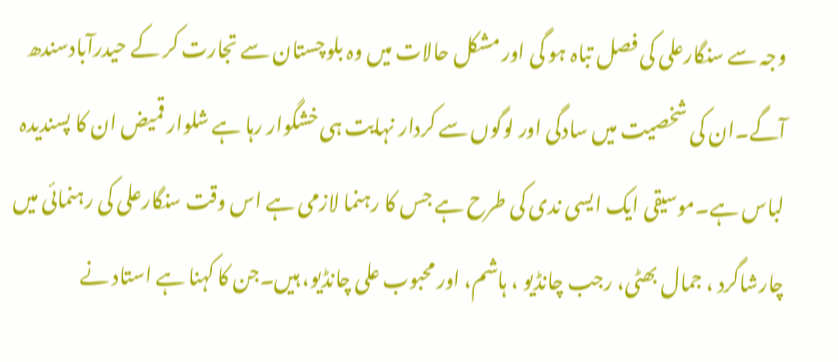وجہ سے سنگارعلی کی فصل تباہ ہو گی اور مشکل حالات میں وہ بلوچستان سے تجارت کر کے حیدرآبادسندھ آگے۔ان کی شخصیت میں سادگی اور لوگوں سے کردار نہایت ہی خشگوار رہا ہے شلوار قمیض ان کا پسندیدہ لباس ہے۔موسیقی ایک ایسی ندی کی طرح ہے جس کا رہنما لازمی ہے اس وقت سنگارعلی کی رہنمائی میں چارشاگرد ، جمال بھٹی، رجب چانڈیو ، ہاشم، اور محبوب علی چانڈیو، ہیں۔جن کا کہنا ہے استاد نے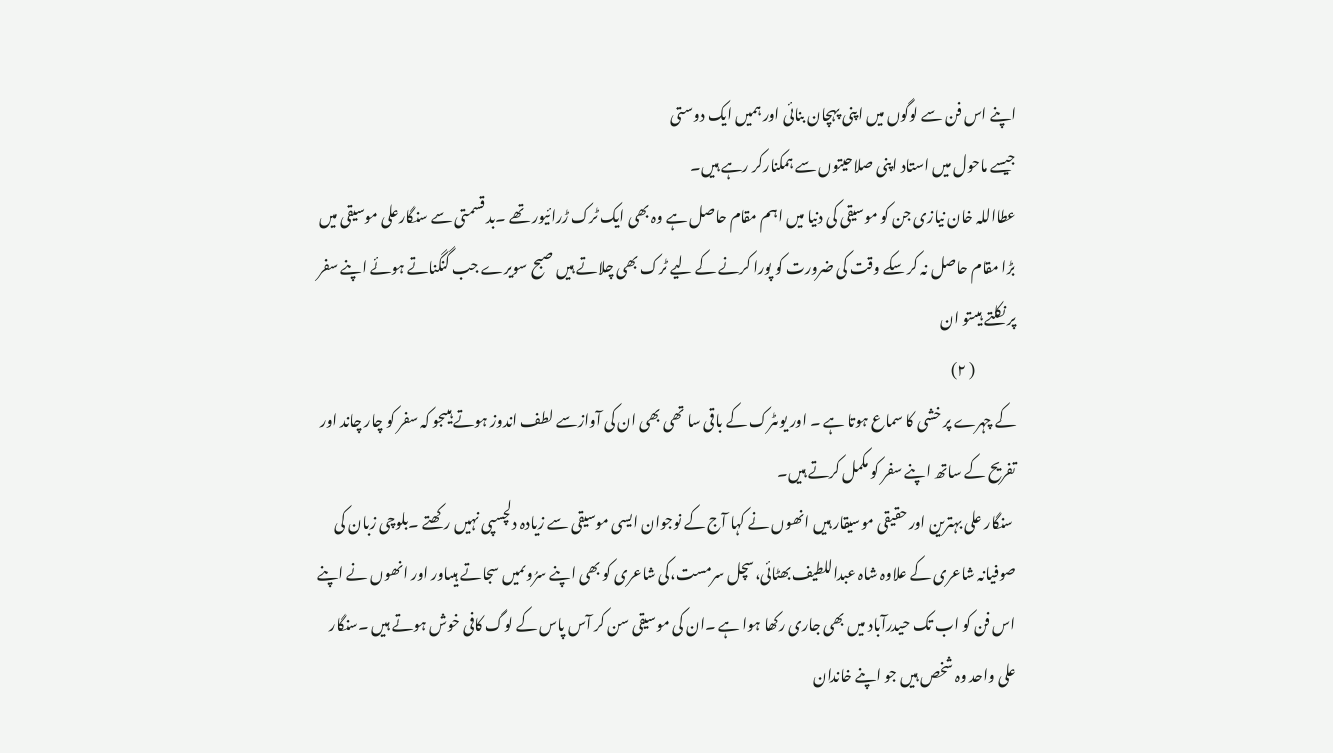اپنے اس فن سے لوگوں میں اپنی پہچان بنائی اور ہمیں ایک دوستی
جیسے ماحول میں استاد اپنی صلاحیتوں سے ہمکنارکر رہے ہیں۔
عطااللہ خان نیازی جن کو موسیقی کی دنیا میں اہم مقام حاصل ہے وہ بھی ایک ٹرک ڑرائیور تھے ۔بد قسمتی سے سنگارعلی موسیقی میں بڑا مقام حاصل نہ کر سکے وقت کی ضرورت کو پورا کرنے کے لیے ٹرک بھی چلاتے ہیں صبح سویرے جب گنگناتے ہوئے اپنے سفر پر نکلتے ہیںتو ان
              ( ۲)
کے چہرے پر خشی کا سماع ہوتا ہے ۔ اور یوںٹرک کے باقی سا تھی بھی ان کی آوازسے لطف اندوز ہوتے ہیںجو کہ سفر کو چار چاند اور تفریح کے ساتھ اپنے سفر کو مکمل کرتے ہیں۔
 سنگار علی بہترین اور حقیقی موسیقار ہیں انھوں نے کہا آج کے نوجوان ایسی موسیقی سے زیادہ دلچسپی نہیں رکھتے ۔بلوچی زبان کی صوفیانہ شاعری کے علاوہ شاہ عبداللطیف بھٹائی،سچل سرمست،کی شاعری کو بھی اپنے سرُوںمیں سجاتے ہیںاور اور انھوں نے اپنے اس فن کو اب تک حیدرآباد میں بھی جاری رکھا ہوا ہے ۔ان کی موسیقی سن کر آس پاس کے لوگ کافی خوش ہوتے ہیں ۔سنگار علی واحد وہ شخص ہیں جو اپنے خاندان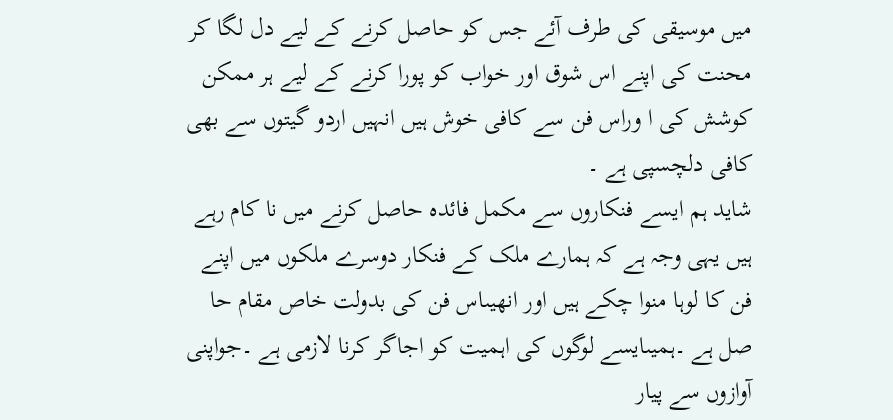میں موسیقی کی طرف آئے جس کو حاصل کرنے کے لیے دل لگا کر محنت کی اپنے اس شوق اور خواب کو پورا کرنے کے لیے ہر ممکن کوشش کی ا وراس فن سے کافی خوش ہیں انہیں اردو گیتوں سے بھی کافی دلچسپی ہے ۔
شاید ہم ایسے فنکاروں سے مکمل فائدہ حاصل کرنے میں نا کام رہے ہیں یہی وجہ ہے کہ ہمارے ملک کے فنکار دوسرے ملکوں میں اپنے فن کا لوہا منوا چکے ہیں اور انھیںاس فن کی بدولت خاص مقام حا صل ہے ۔ہمیںایسے لوگوں کی اہمیت کو اجاگر کرنا لازمی ہے ۔جواپنی آوازوں سے پیار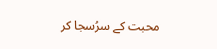محبت کے سرُسجا کر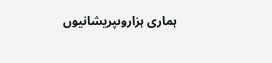ہماری ہزاروںپریشانیوں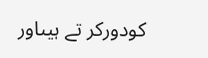کودورکر تے ہیںاور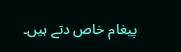پیغام خاص دتے ہیں۔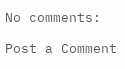No comments:

Post a Comment